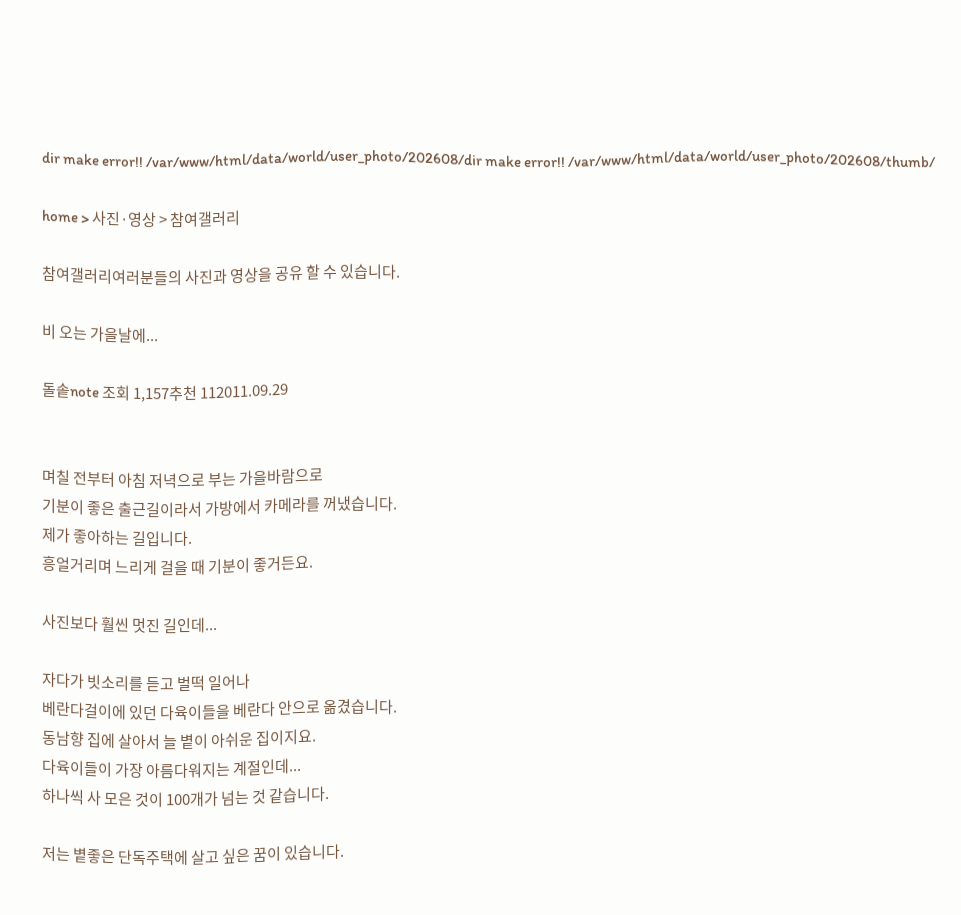dir make error!! /var/www/html/data/world/user_photo/202608/dir make error!! /var/www/html/data/world/user_photo/202608/thumb/

home > 사진·영상 > 참여갤러리

참여갤러리여러분들의 사진과 영상을 공유 할 수 있습니다.

비 오는 가을날에...

돌솥note 조회 1,157추천 112011.09.29


며칠 전부터 아침 저녁으로 부는 가을바람으로
기분이 좋은 출근길이라서 가방에서 카메라를 꺼냈습니다.
제가 좋아하는 길입니다.
흥얼거리며 느리게 걸을 때 기분이 좋거든요.

사진보다 훨씬 멋진 길인데...

자다가 빗소리를 듣고 벌떡 일어나
베란다걸이에 있던 다육이들을 베란다 안으로 옮겼습니다.
동남향 집에 살아서 늘 볕이 아쉬운 집이지요.
다육이들이 가장 아름다워지는 계절인데...
하나씩 사 모은 것이 100개가 넘는 것 같습니다.

저는 볕좋은 단독주택에 살고 싶은 꿈이 있습니다.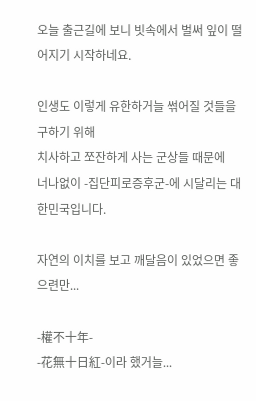오늘 출근길에 보니 빗속에서 벌써 잎이 떨어지기 시작하네요.

인생도 이렇게 유한하거늘 썪어질 것들을 구하기 위해
치사하고 쪼잔하게 사는 군상들 때문에
너나없이 -집단피로증후군-에 시달리는 대한민국입니다.

자연의 이치를 보고 깨달음이 있었으면 좋으련만...

-權不十年-
-花無十日紅-이라 했거늘...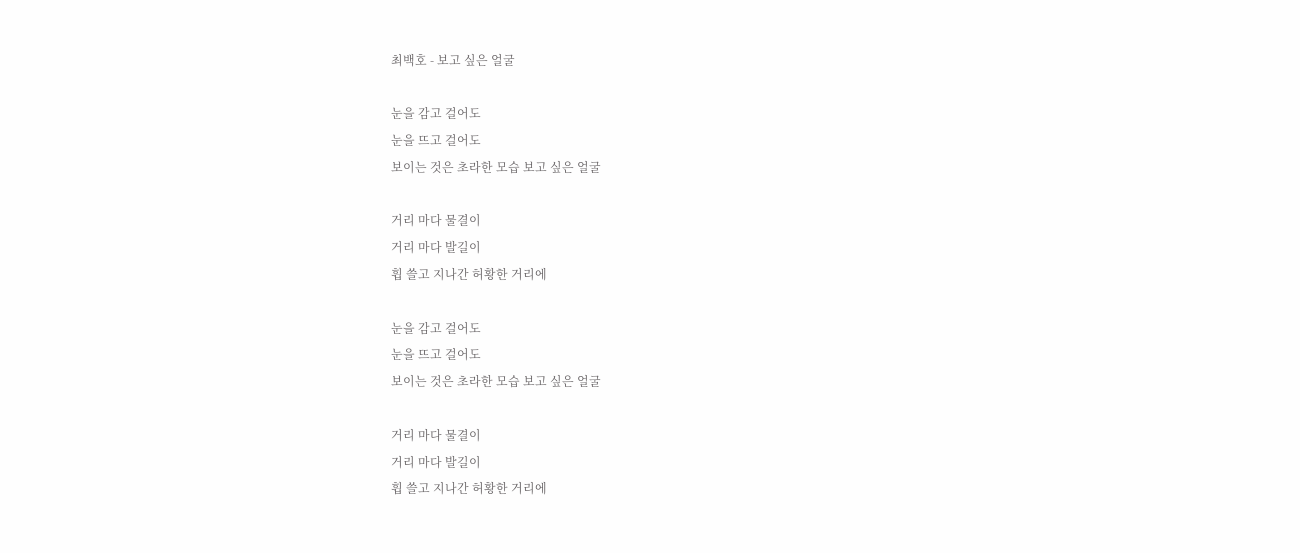최백호 - 보고 싶은 얼굴

눈을 감고 걸어도
눈을 뜨고 걸어도
보이는 것은 초라한 모습 보고 싶은 얼굴

거리 마다 물결이
거리 마다 발길이
휩 쓸고 지나간 허황한 거리에

눈을 감고 걸어도
눈을 뜨고 걸어도
보이는 것은 초라한 모습 보고 싶은 얼굴

거리 마다 물결이
거리 마다 발길이
휩 쓸고 지나간 허황한 거리에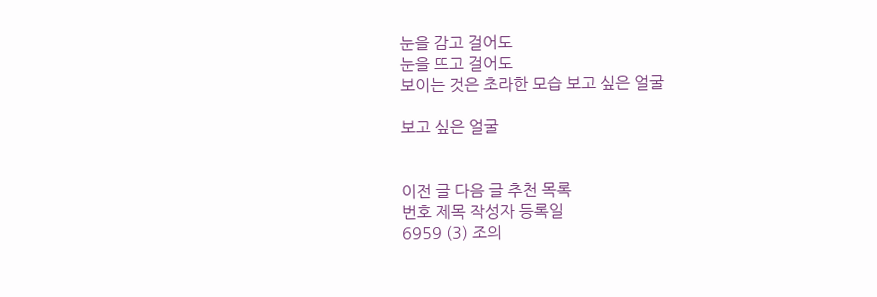눈을 감고 걸어도
눈을 뜨고 걸어도
보이는 것은 초라한 모습 보고 싶은 얼굴

보고 싶은 얼굴


이전 글 다음 글 추천 목록
번호 제목 작성자 등록일
6959 (3) 조의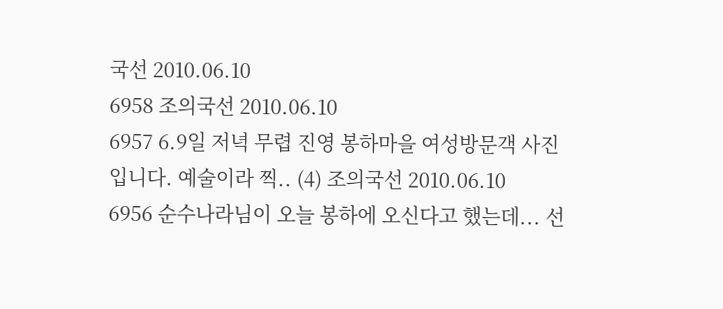국선 2010.06.10
6958 조의국선 2010.06.10
6957 6.9일 저녁 무렵 진영 봉하마을 여성방문객 사진입니다. 예술이라 찍.. (4) 조의국선 2010.06.10
6956 순수나라님이 오늘 봉하에 오신다고 했는데... 선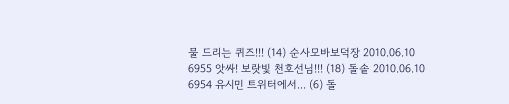물 드리는 퀴즈!!! (14) 순사모바보덕장 2010.06.10
6955 앗싸! 보랏빛 천호선님!!! (18) 돌솥 2010.06.10
6954 유시민 트위터에서... (6) 돌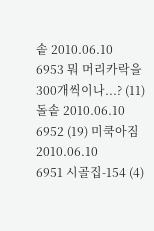솥 2010.06.10
6953 뭐 머리카락을 300개씩이나...? (11) 돌솥 2010.06.10
6952 (19) 미쿡아짐 2010.06.10
6951 시골집-154 (4)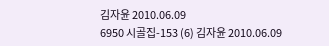김자윤 2010.06.09
6950 시골집-153 (6) 김자윤 2010.06.09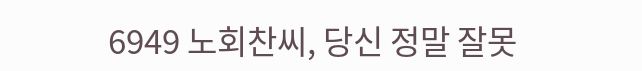6949 노회찬씨, 당신 정말 잘못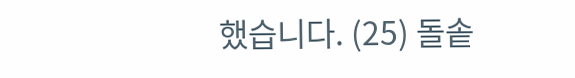했습니다. (25) 돌솥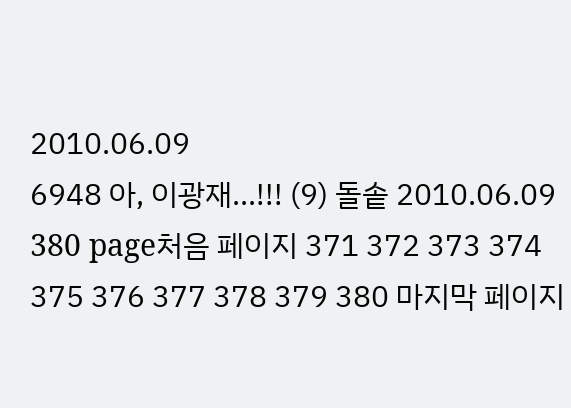2010.06.09
6948 아, 이광재...!!! (9) 돌솥 2010.06.09
380 page처음 페이지 371 372 373 374 375 376 377 378 379 380 마지막 페이지